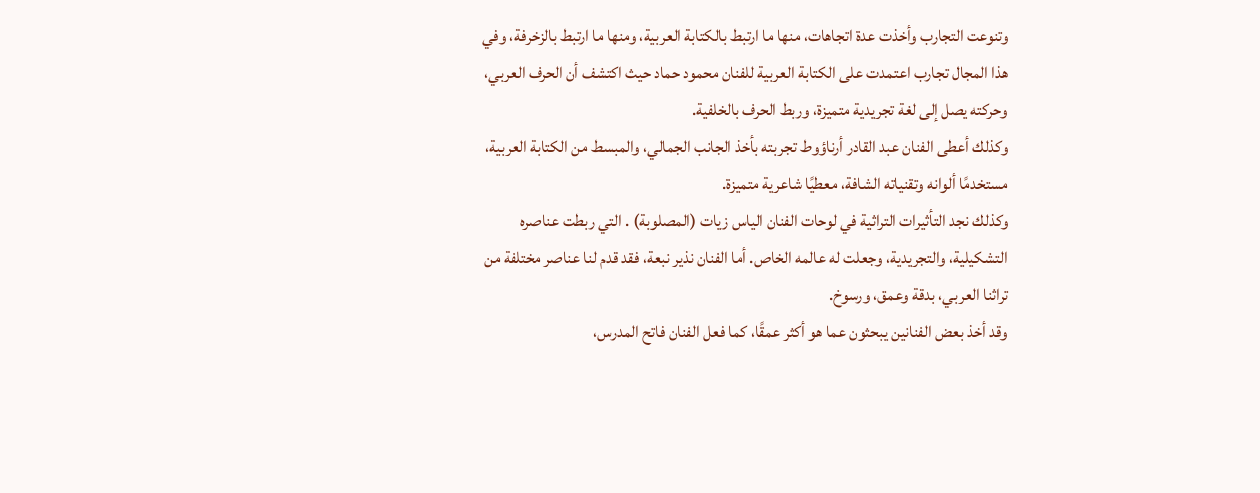وتنوعت التجارب وأخذت عدة اتجاهات، منها ما ارتبط بالكتابة العربية، ومنها ما ارتبط بالزخرفة، وفي هذا المجال تجارب اعتمدت على الكتابة العربية للفنان محمود حماد حيث اكتشف أن الحرف العربي، وحركته يصل إلى لغة تجريدية متميزة، وربط الحرف بالخلفية.
وكذلك أعطى الفنان عبد القادر أرناؤوط تجربته بأخذ الجانب الجمالي، والمبسط من الكتابة العربية، مستخدمًا ألوانه وتقنياته الشافة، معطيًا شاعرية متميزة.
وكذلك نجد التأثيرات التراثية في لوحات الفنان الياس زيات (المصلوبة) . التي ربطت عناصره التشكيلية، والتجريدية، وجعلت له عالمه الخاص. أما الفنان نذير نبعة، فقد قدم لنا عناصر مختلفة من تراثنا العربي، بدقة وعمق، ورسوخ.
وقد أخذ بعض الفنانين يبحثون عما هو أكثر عمقًا، كما فعل الفنان فاتح المدرس،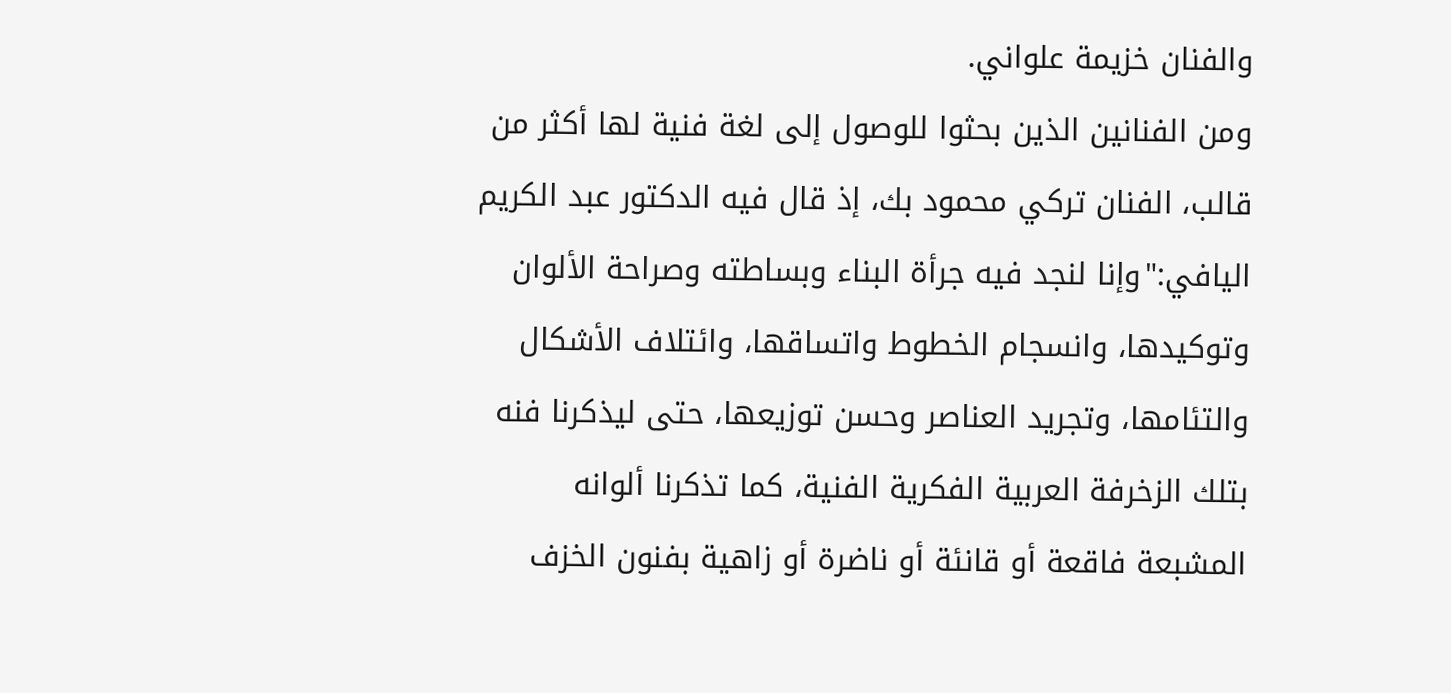والفنان خزيمة علواني.
ومن الفنانين الذين بحثوا للوصول إلى لغة فنية لها أكثر من قالب، الفنان تركي محمود بك، إذ قال فيه الدكتور عبد الكريم اليافي:"وإنا لنجد فيه جرأة البناء وبساطته وصراحة الألوان وتوكيدها، وانسجام الخطوط واتساقها، وائتلاف الأشكال والتئامها، وتجريد العناصر وحسن توزيعها، حتى ليذكرنا فنه بتلك الزخرفة العربية الفكرية الفنية، كما تذكرنا ألوانه المشبعة فاقعة أو قانئة أو ناضرة أو زاهية بفنون الخزف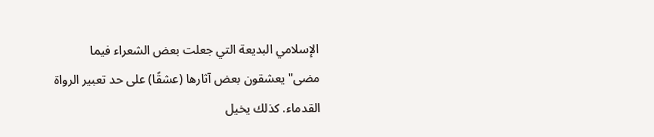الإسلامي البديعة التي جعلت بعض الشعراء فيما مضى"يعشقون بعض آثارها (عشقًا) على حد تعبير الرواة القدماء. كذلك يخيل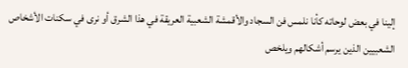إلينا في بعض لوحاته كأنا نلمس فن السجاد والأقمشة الشعبية العريقة في هذا الشرق أو نرى في سكنات الأشخاص الشعبيين الذين يرسم أشكالهم ويلخص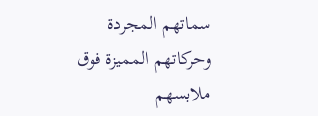سماتهم المجردة وحركاتهم المميزة فوق ملابسهم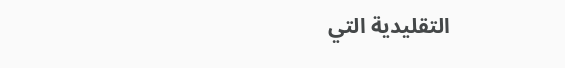التقليدية التي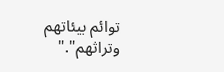توائم بيئاتهم وتراثهم"."